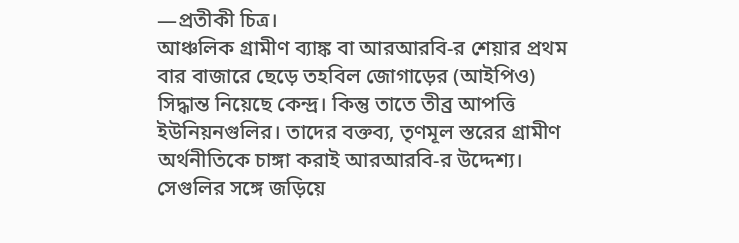—প্রতীকী চিত্র।
আঞ্চলিক গ্রামীণ ব্যাঙ্ক বা আরআরবি-র শেয়ার প্রথম বার বাজারে ছেড়ে তহবিল জোগাড়ের (আইপিও) সিদ্ধান্ত নিয়েছে কেন্দ্র। কিন্তু তাতে তীব্র আপত্তি ইউনিয়নগুলির। তাদের বক্তব্য, তৃণমূল স্তরের গ্রামীণ অর্থনীতিকে চাঙ্গা করাই আরআরবি-র উদ্দেশ্য। সেগুলির সঙ্গে জড়িয়ে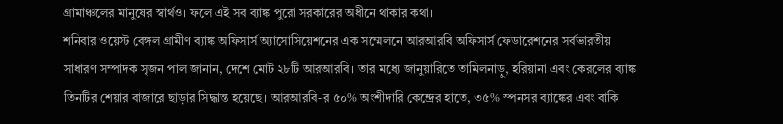গ্রামাঞ্চলের মানুষের স্বার্থও। ফলে এই সব ব্যাঙ্ক পুরো সরকারের অধীনে থাকার কথা।
শনিবার ওয়েস্ট বেঙ্গল গ্রামীণ ব্যাঙ্ক অফিসার্স অ্যাসোসিয়েশনের এক সম্মেলনে আরআরবি অফিসার্স ফেডারেশনের সর্বভারতীয় সাধারণ সম্পাদক সৃজন পাল জানান, দেশে মোট ২৮টি আরআরবি। তার মধ্যে জানুয়ারিতে তামিলনাড়ু, হরিয়ানা এবং কেরলের ব্যাঙ্ক তিনটির শেয়ার বাজারে ছাড়ার সিদ্ধান্ত হয়েছে। আরআরবি-র ৫০% অংশীদারি কেন্দ্রের হাতে, ৩৫% স্পনসর ব্যাঙ্কের এবং বাকি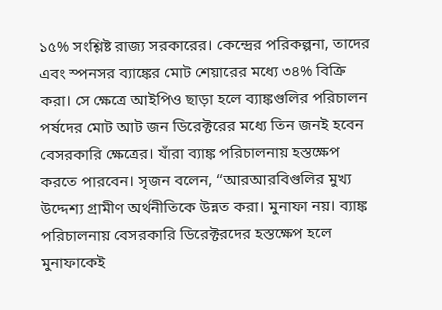১৫% সংশ্লিষ্ট রাজ্য সরকারের। কেন্দ্রের পরিকল্পনা, তাদের এবং স্পনসর ব্যাঙ্কের মোট শেয়ারের মধ্যে ৩৪% বিক্রি করা। সে ক্ষেত্রে আইপিও ছাড়া হলে ব্যাঙ্কগুলির পরিচালন পর্ষদের মোট আট জন ডিরেক্টরের মধ্যে তিন জনই হবেন বেসরকারি ক্ষেত্রের। যাঁরা ব্যাঙ্ক পরিচালনায় হস্তক্ষেপ করতে পারবেন। সৃজন বলেন, ‘‘আরআরবিগুলির মুখ্য উদ্দেশ্য গ্রামীণ অর্থনীতিকে উন্নত করা। মুনাফা নয়। ব্যাঙ্ক পরিচালনায় বেসরকারি ডিরেক্টরদের হস্তক্ষেপ হলে মুনাফাকেই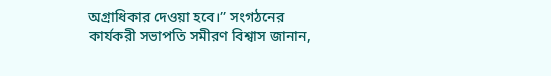অগ্রাধিকার দেওয়া হবে।’’ সংগঠনের কার্যকরী সভাপতি সমীরণ বিশ্বাস জানান,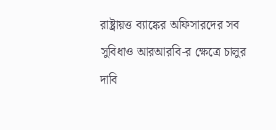রাষ্ট্রায়ত্ত ব্যাঙ্কের অফিসারদের সব সুবিধাও আরআরবি-র ক্ষেত্রে চালুর দাবি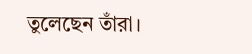তুলেছেন তাঁরা।